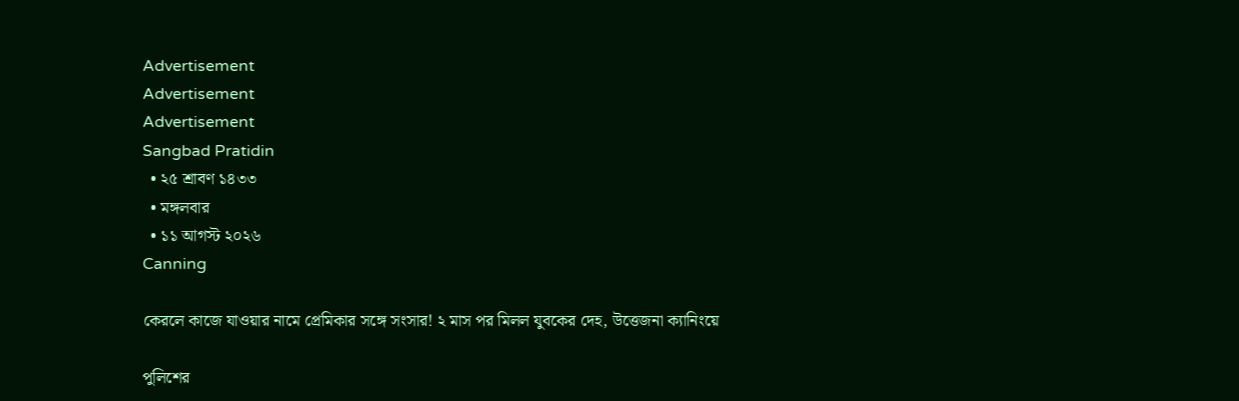Advertisement
Advertisement
Advertisement
Sangbad Pratidin
  • ২৫ শ্রাবণ ১৪৩৩
  • মঙ্গলবার
  • ১১ আগস্ট ২০২৬
Canning

কেরলে কাজে যাওয়ার নামে প্রেমিকার সঙ্গে সংসার! ২ মাস পর মিলল যুবকের দেহ, উত্তেজনা ক্যানিংয়ে

পুলিশের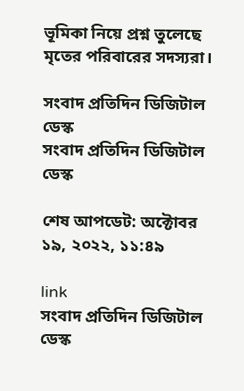ভূমিকা নিয়ে প্রশ্ন তুলেছে মৃতের পরিবারের সদস্যরা।

সংবাদ প্রতিদিন ডিজিটাল ডেস্ক
সংবাদ প্রতিদিন ডিজিটাল ডেস্ক

শেষ আপডেট: অক্টোবর ১৯, ২০২২, ১১:৪৯

link
সংবাদ প্রতিদিন ডিজিটাল ডেস্ক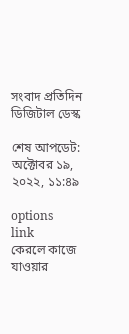সংবাদ প্রতিদিন ডিজিটাল ডেস্ক

শেষ আপডেট: অক্টোবর ১৯, ২০২২, ১১:৪৯

options
link
কেরলে কাজে যাওয়ার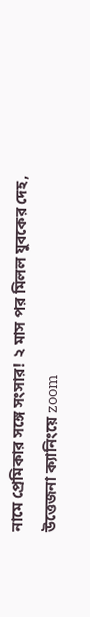নামে প্রেমিকার সঙ্গে সংসার! ২ মাস পর মিলল যুবকের দেহ, উত্তেজনা ক্যানিংয়ে zoom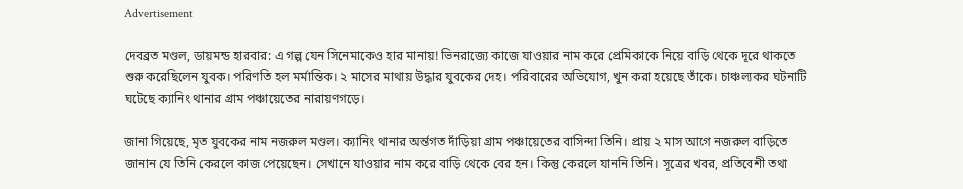Advertisement

দেবব্রত মণ্ডল, ডায়মন্ড হারবার: এ গল্প যেন সিনেমাকেও হার মানায়! ভিনরাজ্যে কাজে যাওয়ার নাম করে প্রেমিকাকে নিয়ে বাড়ি থেকে দূরে থাকতে শুরু করেছিলেন যুবক। পরিণতি হল মর্মান্তিক। ২ মাসের মাথায় উদ্ধার যুবকের দেহ। পরিবারের অভিযোগ, খুন করা হয়েছে তাঁকে। চাঞ্চল্যকর ঘটনাটি ঘটেছে ক্যানিং থানার গ্রাম পঞ্চায়েতের নারায়ণগড়ে।

জানা গিয়েছে, মৃত যুবকের নাম নজরুল মণ্ডল। ক্যানিং থানার অর্ন্তগত দাঁড়িয়া গ্রাম পঞ্চায়েতের বাসিন্দা তিনি। প্রায় ২ মাস আগে নজরুল বাড়িতে জানান যে তিনি কেরলে কাজ পেয়েছেন। সেখানে যাওয়ার নাম করে বাড়ি থেকে বের হন। কিন্তু কেরলে যাননি তিনি। সূত্রের খবর, প্রতিবেশী তথা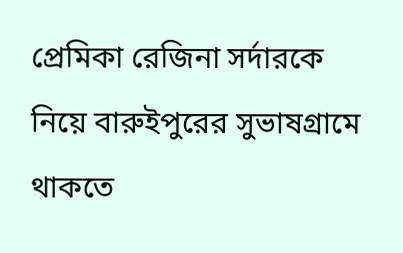প্রেমিকা রেজিনা সর্দারকে নিয়ে বারুইপুরের সুভাষগ্রামে থাকতে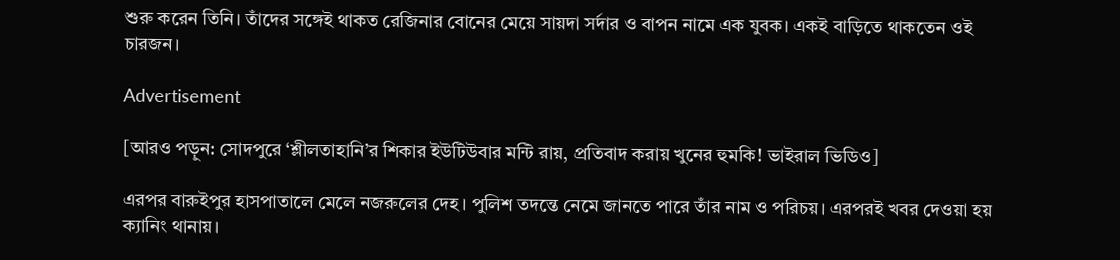শুরু করেন তিনি। তাঁদের সঙ্গেই থাকত রেজিনার বোনের মেয়ে সায়দা সর্দার ও বাপন নামে এক যুবক। একই বাড়িতে থাকতেন ওই চারজন।

Advertisement

[আরও পড়ুন: সোদপুরে ‘শ্লীলতাহানি’র শিকার ইউটিউবার মন্টি রায়, প্রতিবাদ করায় খুনের হুমকি! ভাইরাল ভিডিও]

এরপর বারুইপুর হাসপাতালে মেলে নজরুলের দেহ। পুলিশ তদন্তে নেমে জানতে পারে তাঁর নাম ও পরিচয়। এরপরই খবর দেওয়া হয় ক্যানিং থানায়।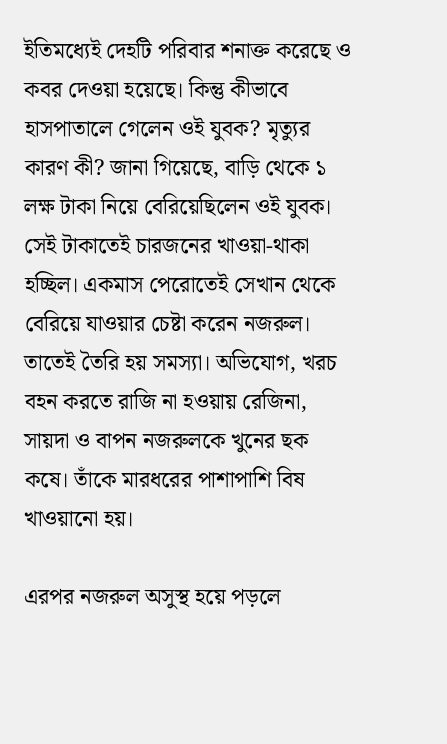ইতিমধ্যেই দেহটি পরিবার শনাক্ত করেছে ও কবর দেওয়া হয়েছে। কিন্তু কীভাবে হাসপাতালে গেলেন ওই যুবক? মৃত্যুর কারণ কী? জানা গিয়েছে, বাড়ি থেকে ১ লক্ষ টাকা নিয়ে বেরিয়েছিলেন ওই যুবক। সেই টাকাতেই চারজনের খাওয়া-থাকা হচ্ছিল। একমাস পেরোতেই সেখান থেকে বেরিয়ে যাওয়ার চেষ্টা করেন নজরুল। তাতেই তৈরি হয় সমস্যা। অভিযোগ, খরচ বহন করতে রাজি না হওয়ায় রেজিনা, সায়দা ও বাপন নজরুলকে খুনের ছক কষে। তাঁকে মারধরের পাশাপাশি বিষ খাওয়ানো হয়।

এরপর নজরুল অসুস্থ হয়ে পড়লে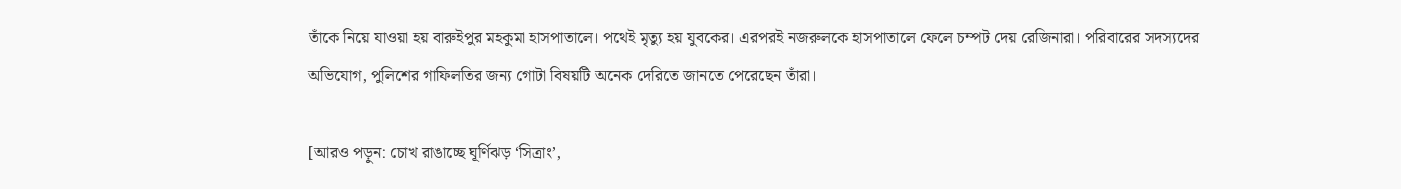তাঁকে নিয়ে যাওয়া হয় বারুইপুর মহকুমা হাসপাতালে। পথেই মৃত্যু হয় যুবকের। এরপরই নজরুলকে হাসপাতালে ফেলে চম্পট দেয় রেজিনারা। পরিবারের সদস্যদের অভিযোগ, পুলিশের গাফিলতির জন্য গোটা বিষয়টি অনেক দেরিতে জানতে পেরেছেন তাঁরা।

[আরও পড়ুন: চোখ রাঙাচ্ছে ঘূর্ণিঝড় ‘সিত্রাং’,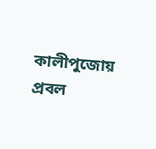কালীপুজোয় প্রবল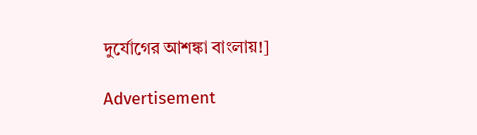দুর্যোগের আশঙ্কা বাংলায়!]

Advertisement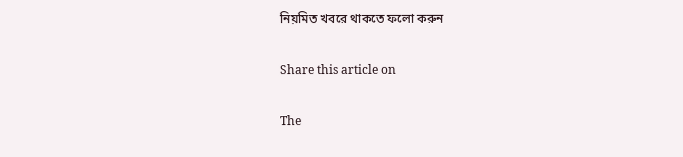নিয়মিত খবরে থাকতে ফলো করুন

Share this article on

The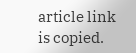article link is copied.